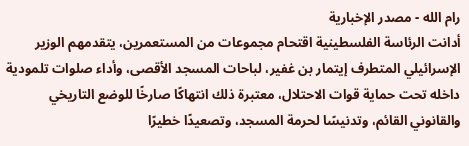رام الله - مصدر الإخبارية
أدانت الرئاسة الفلسطينية اقتحام مجموعات من المستعمرين، يتقدمهم الوزير الإسرائيلي المتطرف إيتمار بن غفير، لباحات المسجد الأقصى، وأداء صلوات تلمودية داخله تحت حماية قوات الاحتلال، معتبرة ذلك انتهاكًا صارخًا للوضع التاريخي والقانوني القائم، وتدنيسًا لحرمة المسجد، وتصعيدًا خطيرًا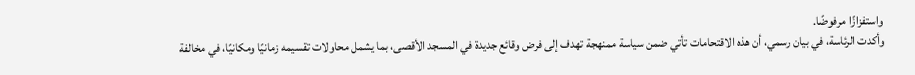واستفزازًا مرفوضًا.
وأكدت الرئاسة، في بيان رسمي، أن هذه الاقتحامات تأتي ضمن سياسة ممنهجة تهدف إلى فرض وقائع جديدة في المسجد الأقصى، بما يشمل محاولات تقسيمه زمانيًا ومكانيًا، في مخالفة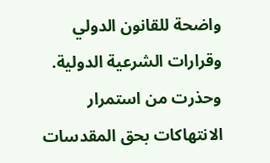واضحة للقانون الدولي وقرارات الشرعية الدولية.
وحذرت من استمرار الانتهاكات بحق المقدسات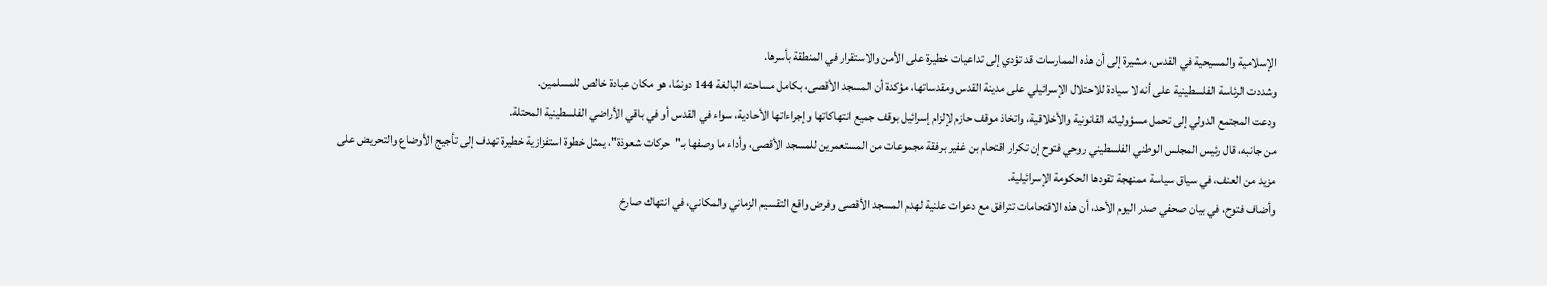الإسلامية والمسيحية في القدس، مشيرة إلى أن هذه الممارسات قد تؤدي إلى تداعيات خطيرة على الأمن والاستقرار في المنطقة بأسرها.
وشددت الرئاسة الفلسطينية على أنه لا سيادة للاحتلال الإسرائيلي على مدينة القدس ومقدساتها، مؤكدة أن المسجد الأقصى، بكامل مساحته البالغة 144 دونمًا، هو مكان عبادة خالص للمسلمين.
ودعت المجتمع الدولي إلى تحمل مسؤولياته القانونية والأخلاقية، واتخاذ موقف حازم لإلزام إسرائيل بوقف جميع انتهاكاتها وإجراءاتها الأحادية، سواء في القدس أو في باقي الأراضي الفلسطينية المحتلة.
من جانبه، قال رئيس المجلس الوطني الفلسطيني روحي فتوح إن تكرار اقتحام بن غفير برفقة مجموعات من المستعمرين للمسجد الأقصى، وأداء ما وصفها بـ"حركات شعوذة"، يمثل خطوة استفزازية خطيرة تهدف إلى تأجيج الأوضاع والتحريض على مزيد من العنف، في سياق سياسة ممنهجة تقودها الحكومة الإسرائيلية.
وأضاف فتوح، في بيان صحفي صدر اليوم الأحد، أن هذه الاقتحامات تترافق مع دعوات علنية لهدم المسجد الأقصى وفرض واقع التقسيم الزماني والمكاني، في انتهاك صارخ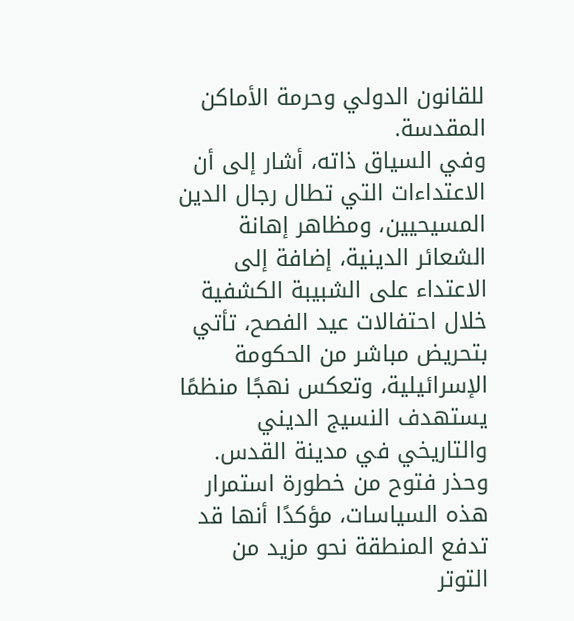للقانون الدولي وحرمة الأماكن المقدسة.
وفي السياق ذاته، أشار إلى أن الاعتداءات التي تطال رجال الدين المسيحيين، ومظاهر إهانة الشعائر الدينية، إضافة إلى الاعتداء على الشبيبة الكشفية خلال احتفالات عيد الفصح، تأتي بتحريض مباشر من الحكومة الإسرائيلية، وتعكس نهجًا منظمًا يستهدف النسيج الديني والتاريخي في مدينة القدس.
وحذر فتوح من خطورة استمرار هذه السياسات، مؤكدًا أنها قد تدفع المنطقة نحو مزيد من التوتر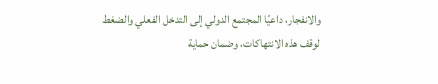والانفجار، داعيًا المجتمع الدولي إلى التدخل الفعلي والضغط لوقف هذه الانتهاكات، وضمان حماية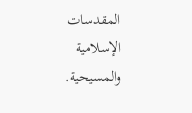المقدسات الإسلامية والمسيحية.